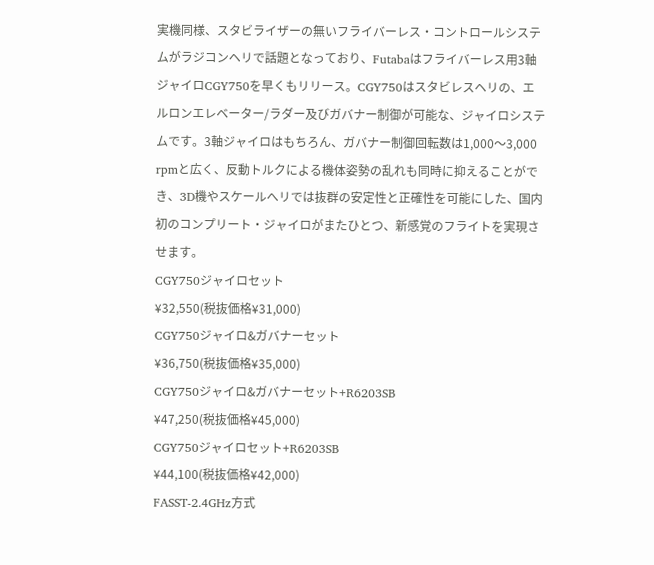実機同様、スタビライザーの無いフライバーレス・コントロールシステムがラジコンヘリで話題となっており、Futabaはフライバーレス用3軸ジャイロCGY750を早くもリリース。CGY750はスタビレスヘリの、エルロンエレベーター/ラダー及びガバナー制御が可能な、ジャイロシステムです。3軸ジャイロはもちろん、ガバナー制御回転数は1,000〜3,000 rpmと広く、反動トルクによる機体姿勢の乱れも同時に抑えることができ、3D機やスケールへリでは抜群の安定性と正確性を可能にした、国内初のコンプリート・ジャイロがまたひとつ、新感覚のフライトを実現させます。
CGY750ジャイロセット
¥32,550(税抜価格¥31,000)
CGY750ジャイロ&ガバナーセット
¥36,750(税抜価格¥35,000)
CGY750ジャイロ&ガバナーセット+R6203SB
¥47,250(税抜価格¥45,000)
CGY750ジャイロセット+R6203SB
¥44,100(税抜価格¥42,000)
FASST-2.4GHz方式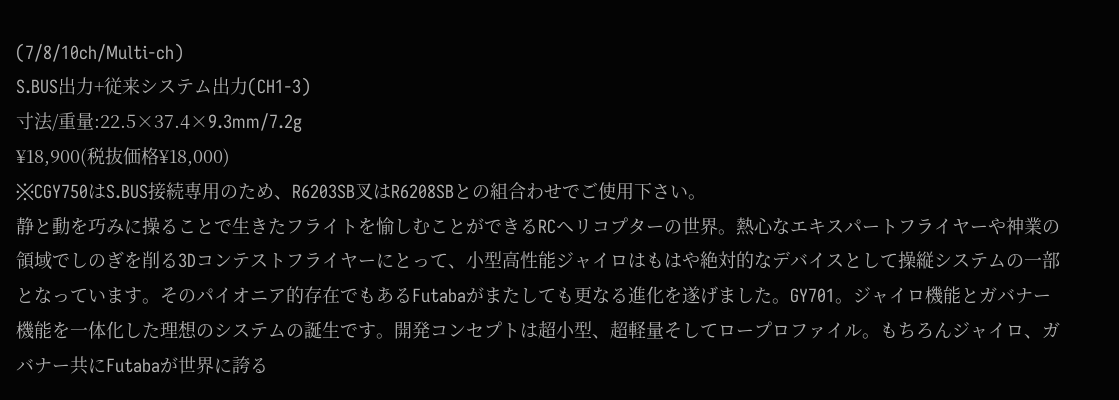(7/8/10ch/Multi-ch)
S.BUS出力+従来システム出力(CH1-3)
寸法/重量:22.5×37.4×9.3mm/7.2g
¥18,900(税抜価格¥18,000)
※CGY750はS.BUS接続専用のため、R6203SB叉はR6208SBとの組合わせでご使用下さい。
静と動を巧みに操ることで生きたフライトを愉しむことができるRCヘリコプターの世界。熱心なエキスパートフライヤーや神業の領域でしのぎを削る3Dコンテストフライヤーにとって、小型高性能ジャイロはもはや絶対的なデバイスとして操縦システムの一部となっています。そのパイオニア的存在でもあるFutabaがまたしても更なる進化を遂げました。GY701。ジャイロ機能とガバナー機能を一体化した理想のシステムの誕生です。開発コンセプトは超小型、超軽量そしてロープロファイル。もちろんジャイロ、ガバナー共にFutabaが世界に誇る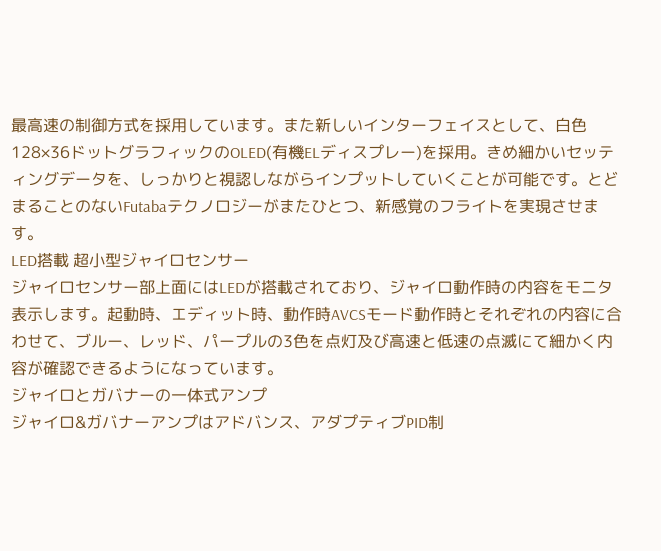最高速の制御方式を採用しています。また新しいインターフェイスとして、白色128×36ドットグラフィックのOLED(有機ELディスプレー)を採用。きめ細かいセッティングデータを、しっかりと視認しながらインプットしていくことが可能です。とどまることのないFutabaテクノロジーがまたひとつ、新感覚のフライトを実現させます。
LED搭載 超小型ジャイロセンサー
ジャイロセンサー部上面にはLEDが搭載されており、ジャイロ動作時の内容をモニタ表示します。起動時、エディット時、動作時AVCSモード動作時とそれぞれの内容に合わせて、ブルー、レッド、パープルの3色を点灯及び高速と低速の点滅にて細かく内容が確認できるようになっています。
ジャイロとガバナーの一体式アンプ
ジャイロ&ガバナーアンプはアドバンス、アダプティブPID制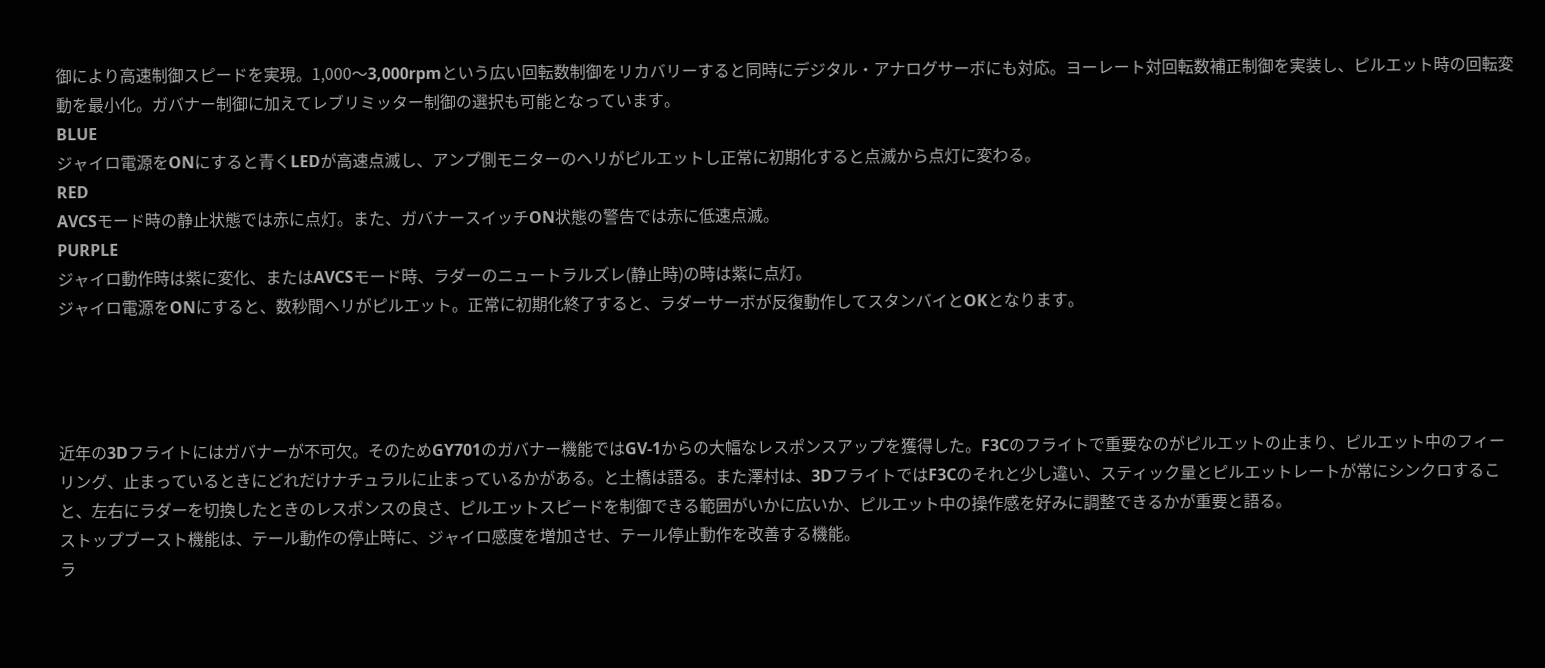御により高速制御スピードを実現。1,000〜3,000rpmという広い回転数制御をリカバリーすると同時にデジタル・アナログサーボにも対応。ヨーレート対回転数補正制御を実装し、ピルエット時の回転変動を最小化。ガバナー制御に加えてレブリミッター制御の選択も可能となっています。
BLUE
ジャイロ電源をONにすると青くLEDが高速点滅し、アンプ側モニターのヘリがピルエットし正常に初期化すると点滅から点灯に変わる。
RED
AVCSモード時の静止状態では赤に点灯。また、ガバナースイッチON状態の警告では赤に低速点滅。
PURPLE
ジャイロ動作時は紫に変化、またはAVCSモード時、ラダーのニュートラルズレ(静止時)の時は紫に点灯。
ジャイロ電源をONにすると、数秒間ヘリがピルエット。正常に初期化終了すると、ラダーサーボが反復動作してスタンバイとOKとなります。




近年の3Dフライトにはガバナーが不可欠。そのためGY701のガバナー機能ではGV-1からの大幅なレスポンスアップを獲得した。F3Cのフライトで重要なのがピルエットの止まり、ピルエット中のフィーリング、止まっているときにどれだけナチュラルに止まっているかがある。と土橋は語る。また澤村は、3DフライトではF3Cのそれと少し違い、スティック量とピルエットレートが常にシンクロすること、左右にラダーを切換したときのレスポンスの良さ、ピルエットスピードを制御できる範囲がいかに広いか、ピルエット中の操作感を好みに調整できるかが重要と語る。
ストップブースト機能は、テール動作の停止時に、ジャイロ感度を増加させ、テール停止動作を改善する機能。
ラ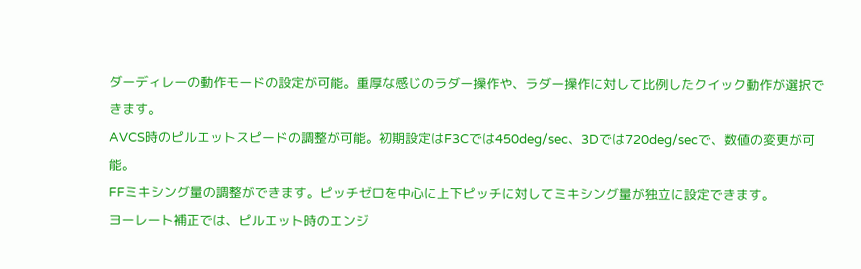ダーディレーの動作モードの設定が可能。重厚な感じのラダー操作や、ラダー操作に対して比例したクイック動作が選択できます。
AVCS時のピルエットスピードの調整が可能。初期設定はF3Cでは450deg/sec、3Dでは720deg/secで、数値の変更が可能。
FFミキシング量の調整ができます。ピッチゼロを中心に上下ピッチに対してミキシング量が独立に設定できます。
ヨーレート補正では、ピルエット時のエンジ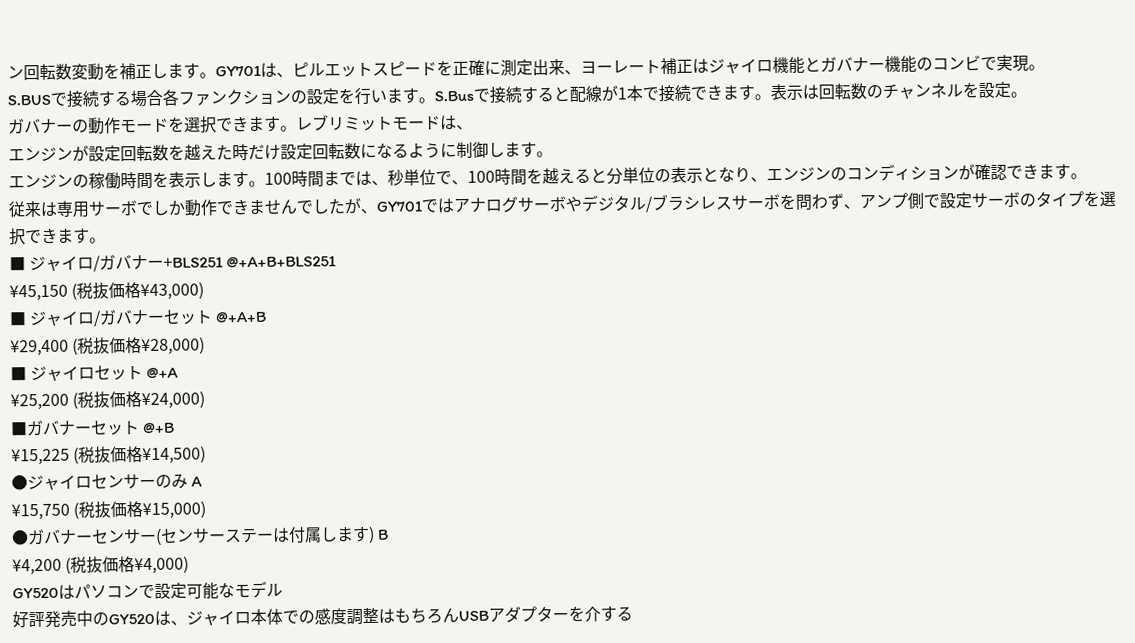ン回転数変動を補正します。GY701は、ピルエットスピードを正確に測定出来、ヨーレート補正はジャイロ機能とガバナー機能のコンビで実現。
S.BUSで接続する場合各ファンクションの設定を行います。S.Busで接続すると配線が1本で接続できます。表示は回転数のチャンネルを設定。
ガバナーの動作モードを選択できます。レブリミットモードは、
エンジンが設定回転数を越えた時だけ設定回転数になるように制御します。
エンジンの稼働時間を表示します。100時間までは、秒単位で、100時間を越えると分単位の表示となり、エンジンのコンディションが確認できます。
従来は専用サーボでしか動作できませんでしたが、GY701ではアナログサーボやデジタル/ブラシレスサーボを問わず、アンプ側で設定サーボのタイプを選択できます。
■ ジャイロ/ガバナー+BLS251 @+A+B+BLS251
¥45,150 (税抜価格¥43,000)
■ ジャイロ/ガバナーセット @+A+B
¥29,400 (税抜価格¥28,000)
■ ジャイロセット @+A
¥25,200 (税抜価格¥24,000)
■ガバナーセット @+B
¥15,225 (税抜価格¥14,500)
●ジャイロセンサーのみ A
¥15,750 (税抜価格¥15,000)
●ガバナーセンサー(センサーステーは付属します) B
¥4,200 (税抜価格¥4,000)
GY520はパソコンで設定可能なモデル
好評発売中のGY520は、ジャイロ本体での感度調整はもちろんUSBアダプターを介する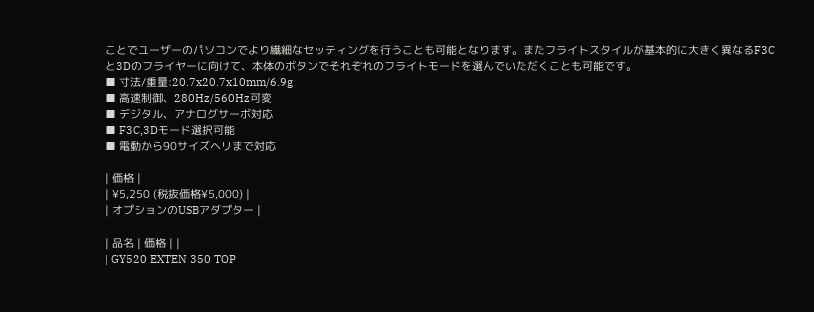ことでユーザーのパソコンでより繊細なセッティングを行うことも可能となります。またフライトスタイルが基本的に大きく異なるF3Cと3Dのフライヤーに向けて、本体のボタンでそれぞれのフライトモードを選んでいただくことも可能です。
■ 寸法/重量:20.7x20.7x10mm/6.9g
■ 高速制御、280Hz/560Hz可変
■ デジタル、アナログサーボ対応
■ F3C,3Dモード選択可能
■ 電動から90サイズヘリまで対応

| 価格 |
| ¥5,250 (税抜価格¥5,000) |
| オプションのUSBアダプター |

| 品名 | 価格 | |
| GY520 EXTEN 350 TOP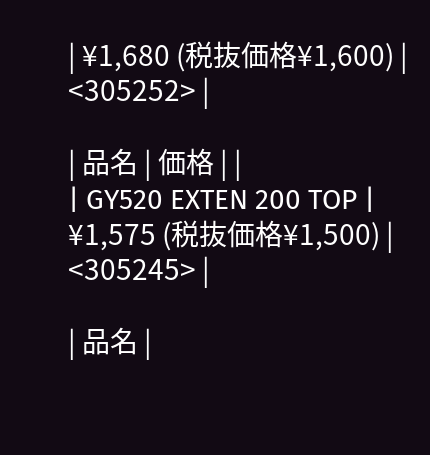| ¥1,680 (税抜価格¥1,600) | <305252> |

| 品名 | 価格 | |
| GY520 EXTEN 200 TOP | ¥1,575 (税抜価格¥1,500) | <305245> |

| 品名 |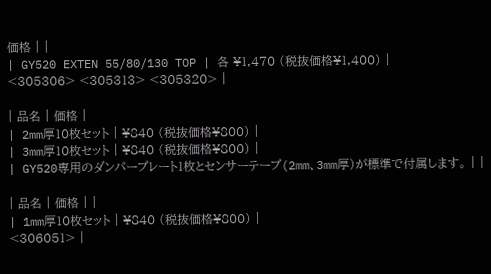価格 | |
| GY520 EXTEN 55/80/130 TOP | 各 ¥1,470 (税抜価格¥1,400) |
<305306> <305313> <305320> |

| 品名 | 価格 |
| 2mm厚10枚セット | ¥840 (税抜価格¥800) |
| 3mm厚10枚セット | ¥840 (税抜価格¥800) |
| GY520専用のダンパープレート1枚とセンサーテープ(2mm、3mm厚)が標準で付属します。 | |

| 品名 | 価格 | |
| 1mm厚10枚セット | ¥840 (税抜価格¥800) |
<306051> |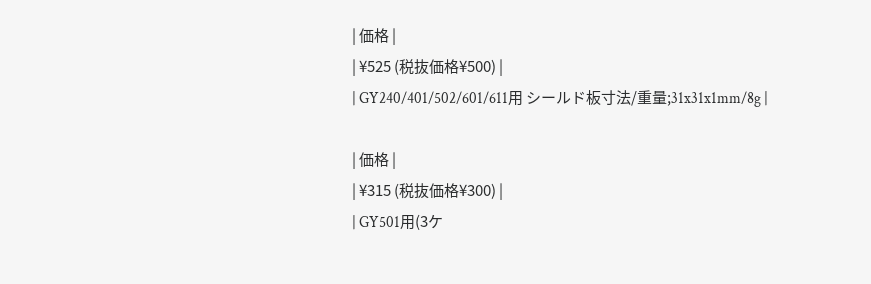| 価格 |
| ¥525 (税抜価格¥500) |
| GY240/401/502/601/611用 シールド板寸法/重量;31x31x1mm/8g |

| 価格 |
| ¥315 (税抜価格¥300) |
| GY501用(3ケ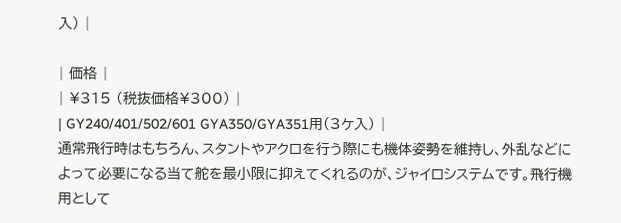入) |

| 価格 |
| ¥315 (税抜価格¥300) |
| GY240/401/502/601 GYA350/GYA351用(3ケ入) |
通常飛行時はもちろん、スタントやアクロを行う際にも機体姿勢を維持し、外乱などによって必要になる当て舵を最小限に抑えてくれるのが、ジャイロシステムです。飛行機用として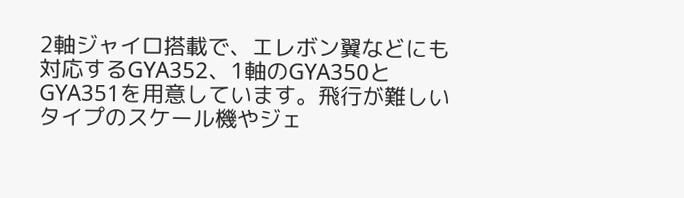2軸ジャイロ搭載で、エレボン翼などにも対応するGYA352、1軸のGYA350とGYA351を用意しています。飛行が難しいタイプのスケール機やジェ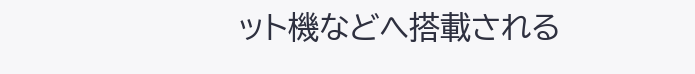ット機などへ搭載される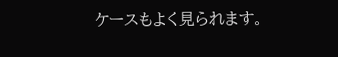ケースもよく見られます。